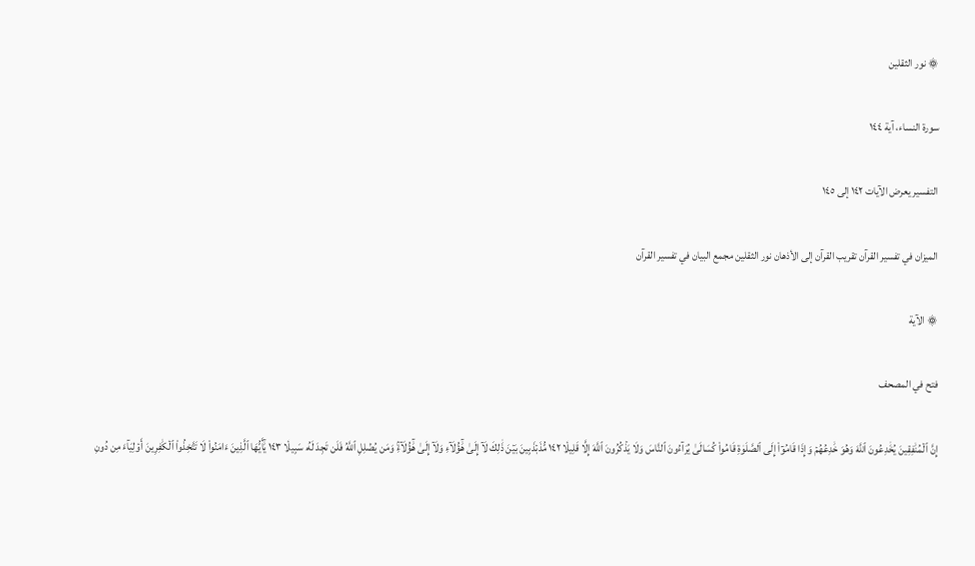۞ نور الثقلين

سورة النساء، آية ١٤٤

التفسير يعرض الآيات ١٤٢ إلى ١٤٥

الميزان في تفسير القرآن تقريب القرآن إلى الأذهان نور الثقلين مجمع البيان في تفسير القرآن

۞ الآية

فتح في المصحف

إِنَّ ٱلۡمُنَٰفِقِينَ يُخَٰدِعُونَ ٱللَّهَ وَهُوَ خَٰدِعُهُمۡ وَإِذَا قَامُوٓاْ إِلَى ٱلصَّلَوٰةِ قَامُواْ كُسَالَىٰ يُرَآءُونَ ٱلنَّاسَ وَلَا يَذۡكُرُونَ ٱللَّهَ إِلَّا قَلِيلٗا ١٤٢ مُّذَبۡذَبِينَ بَيۡنَ ذَٰلِكَ لَآ إِلَىٰ هَٰٓؤُلَآءِ وَلَآ إِلَىٰ هَٰٓؤُلَآءِۚ وَمَن يُضۡلِلِ ٱللَّهُ فَلَن تَجِدَ لَهُۥ سَبِيلٗا ١٤٣ يَٰٓأَيُّهَا ٱلَّذِينَ ءَامَنُواْ لَا تَتَّخِذُواْ ٱلۡكَٰفِرِينَ أَوۡلِيَآءَ مِن دُونِ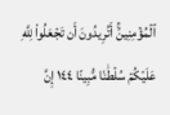ٱلۡمُؤۡمِنِينَۚ أَتُرِيدُونَ أَن تَجۡعَلُواْ لِلَّهِ عَلَيۡكُمۡ سُلۡطَٰنٗا مُّبِينًا ١٤٤ إِنَّ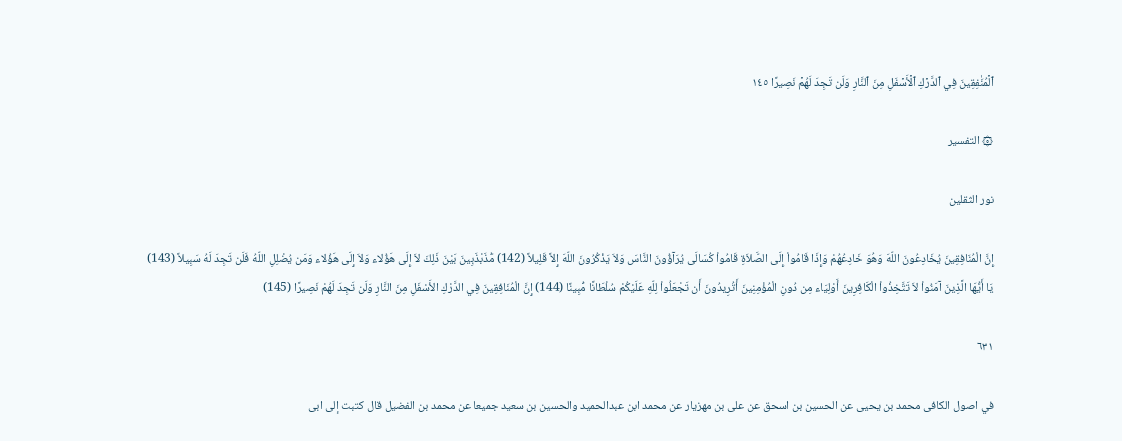ٱلۡمُنَٰفِقِينَ فِي ٱلدَّرۡكِ ٱلۡأَسۡفَلِ مِنَ ٱلنَّارِ وَلَن تَجِدَ لَهُمۡ نَصِيرًا ١٤٥

۞ التفسير

نور الثقلين

إِنَّ الْمُنَافِقِينَ يُخَادِعُونَ اللّهَ وَهُوَ خَادِعُهُمْ وَإِذَا قَامُواْ إِلَى الصَّلاَةِ قَامُواْ كُسَالَى يُرَآؤُونَ النَّاسَ وَلاَ يَذْكُرُونَ اللّهَ إِلاَّ قَلِيلاً (142) مُّذَبْذَبِينَ بَيْنَ ذَلِكَ لاَ إِلَى هَؤُلاء وَلاَ إِلَى هَؤُلاء وَمَن يُضْلِلِ اللّهُ فَلَن تَجِدَ لَهُ سَبِيلاً (143) يَا أَيُّهَا الَّذِينَ آمَنُواْ لاَ تَتَّخِذُواْ الْكَافِرِينَ أَوْلِيَاء مِن دُونِ الْمُؤْمِنِينَ أَتُرِيدُونَ أَن تَجْعَلُواْ لِلّهِ عَلَيْكُمْ سُلْطَانًا مُّبِينًا (144) إِنَّ الْمُنَافِقِينَ فِي الدَّرْكِ الأَسْفَلِ مِنَ النَّارِ وَلَن تَجِدَ لَهُمْ نَصِيرًا (145)

٦٣١

في اصول الكافى محمد بن يحيى عن الحسين بن اسحق عن على بن مهزيار عن محمد ابن عبدالحميد والحسين بن سعيد جميعا عن محمد بن الفضيل قال كتبت إلى ابى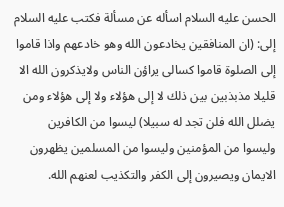الحسن عليه السلام اسأله عن مسألة فكتب عليه السلام إلى: (ان المنافقين يخادعون الله وهو خادعهم واذا قاموا إلى الصلوة قاموا كسالى يراؤن الناس ولايذكرون الله الا قليلا مذبذبين بين ذلك لا إلى هؤلاء ولا إلى هؤلاء ومن يضلل الله فلن تجد له سبيلا) ليسوا من الكافرين وليسوا من المؤمنين وليسوا من المسلمين يظهرون الايمان ويصيرون إلى الكفر والتكذيب لعنهم الله.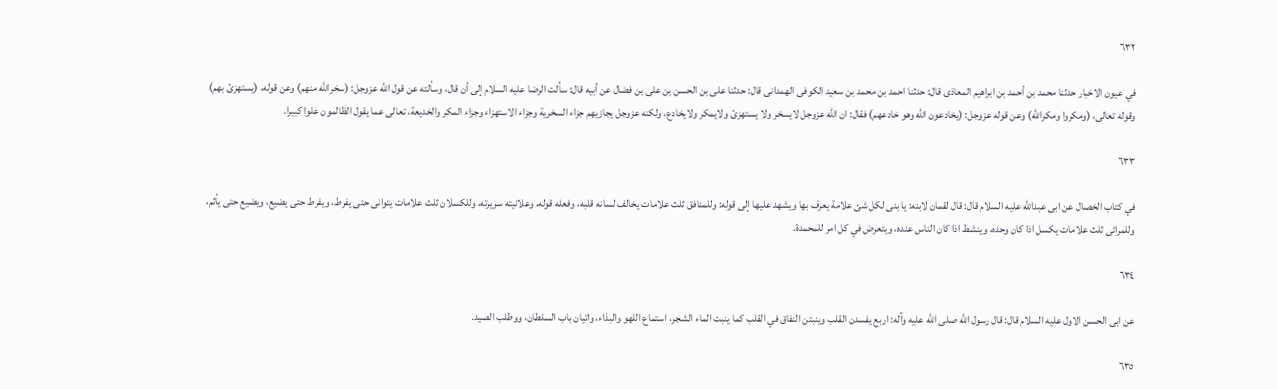٦٣٢

في عيون الاخبار حدثنا محمد بن أحمد بن ابراهيم المعاذى قال: حدثنا احمد بن محمد بن سعيد الكوفى الهمدانى قال: حدثنا على بن الحسن بن على بن فضال عن أبيه قال: سألت الرضا عليه السلام إلى أن قال، وسألته عن قول الله عزوجل: (سخرالله منهم) وعن قوله، (يستهزئ بهم) وقوله تعالى، (ومكروا ومكرالله) وعن قوله عزوجل: (يخادعون الله وهو خادعهم) فقال: ان الله عزوجل لايسخر ولا يستهزئ ولايمكر ولايخادع، ولكنه عزوجل يجازيهم جزاء السخرية وجزاء الاستهزاء وجزاء المكر والخديعة، تعالى عما يقول الظالمون علوا كبيرا.

٦٣٣

في كتاب الخصال عن ابى عبدالله عليه السلام قال: قال لقمان لابنه: يا بنى لكل شئ علامة يعرف بها ويشهد عليها إلى قوله: وللمنافق ثلث علامات يخالف لسانه قلبه، وفعله قوله، وعلانيته سريرته، وللكسلان ثلث علامات يتوانى حتى يفرط، ويفرط حتى يضيع، ويضيع حتى يأثم، وللمرائى ثلث علامات يكسل اذا كان وحده، وينشط اذا كان الناس عنده، ويتعرض في كل امر للمحمدة.

٦٣٤

عن ابى الحسن الاول عليه السلام قال: قال رسول الله صلى الله عليه وآله: اربع يفسدن القلب وينبتن النفاق في القلب كما ينبت الماء الشجر، استماع اللهو والبذاء، واتيان باب السلطان، ووطلب الصيد.

٦٣٥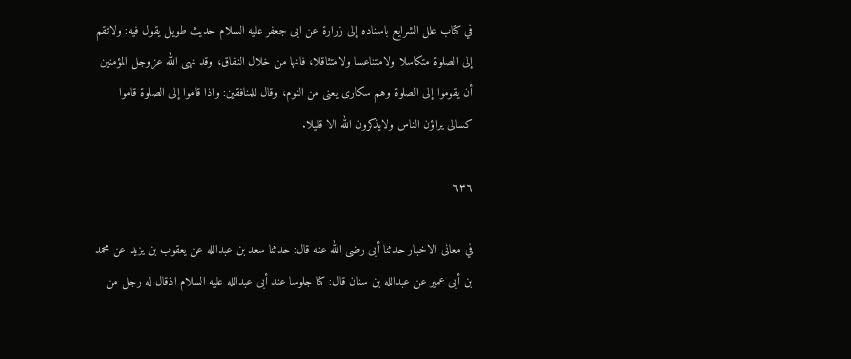في كتاب علل الشرايع باسناده إلى زرارة عن ابى جعفر عليه السلام حديث طويل يقول فيه: ولاتقم إلى الصلوة متكاسلا ولامتناعسا ولامتثاقلا، فانها من خلال النفاق، وقد نهى الله عزوجل المؤمنين أن يقوموا إلى الصلوة وهم سكارى يعنى من النوم، وقال للمنافقين: واذا قاموا إلى الصلوة قاموا كسالى يراؤن الناس ولايذكرون الله الا قليلا.

٦٣٦

في معانى الاخبار حدثنا أبى رضى الله عنه قال: حدثنا سعد بن عبدالله عن يعقوب بن يزيد عن محمد بن أبى عمير عن عبدالله بن سنان قال: كنا جلوسا عند أبى عبدالله عليه السلام اذقال له رجل من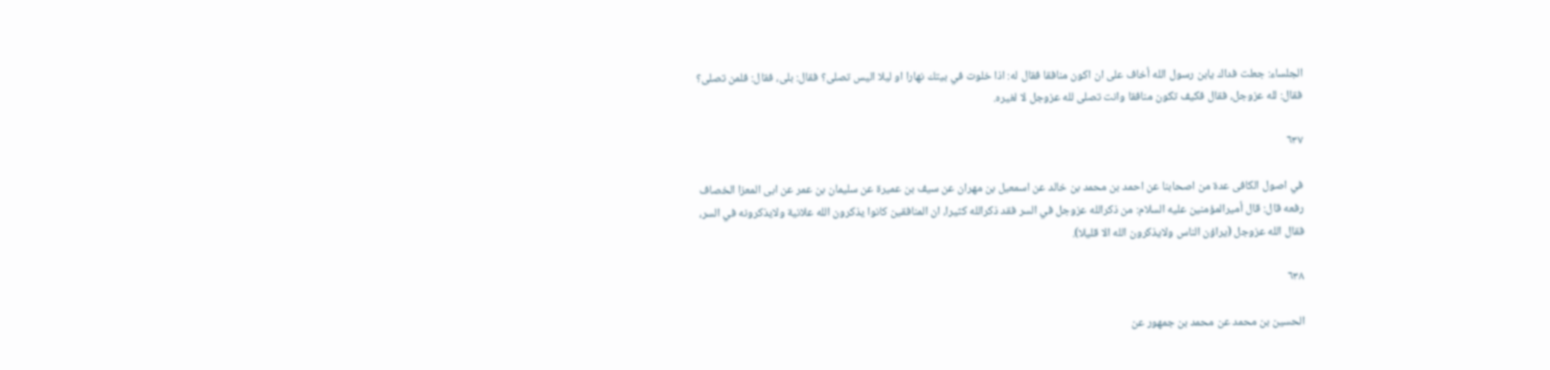الجلساء: جعلت فداك يابن رسول الله أخاف على ان اكون منافقا فقال له: اذا خلوت في بيتك نهارا او ليلا اليس تصلى؟ فقال: بلى، فقال: فلمن تصلى؟ فقال: لله عزوجل، فقال فكيف تكون منافقا وانت تصلى لله عزوجل لا لغيره.

٦٣٧

في اصول الكافى عدة من اصحابنا عن احمد بن محمد بن خالد عن اسمعيل بن مهران عن سيف بن عميرة عن سليمان بن عمر عن ابى المعزا الخصاف رفعه قال: قال أميرالمؤمنين عليه السلام: من ذكرالله عزوجل في السر فقد ذكرالله كثيرا، ان المنافقين كانوا يذكرون الله علانية ولايذكرونه في السر، فقال الله عزوجل (يراؤن الناس ولايذكرون الله الا قليلا).

٦٣٨

الحسين بن محمد عن محمد بن جمهور عن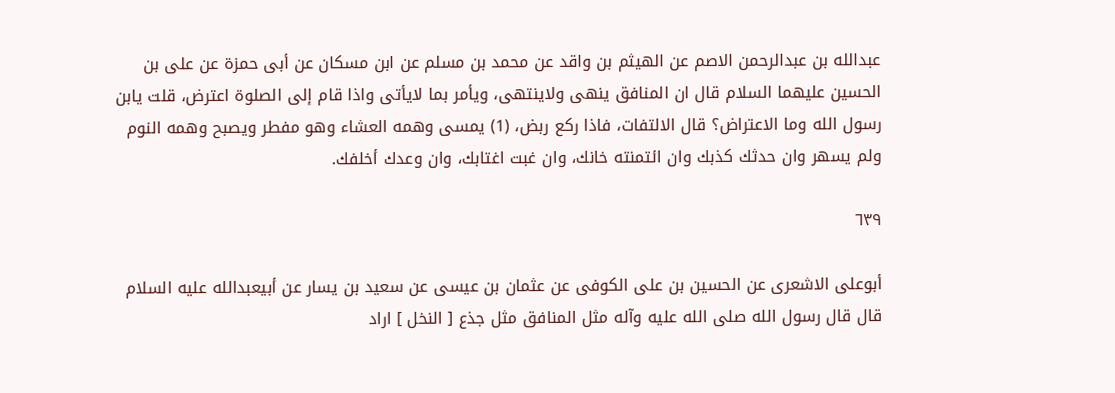عبدالله بن عبدالرحمن الاصم عن الهيثم بن واقد عن محمد بن مسلم عن ابن مسكان عن أبى حمزة عن على بن الحسين عليهما السلام قال ان المنافق ينهى ولاينتهى، ويأمر بما لايأتى واذا قام إلى الصلوة اعترض، قلت يابن رسول الله وما الاعتراض؟ قال الالتفات، فاذا ركع ربض، (1) يمسى وهمه العشاء وهو مفطر ويصبح وهمه النوم ولم يسهر وان حدثك كذبك وان ائتمنته خانك، وان غبت اغتابك، وان وعدك أخلفك.

٦٣٩

أبوعلى الاشعرى عن الحسين بن على الكوفى عن عثمان بن عيسى عن سعيد بن يسار عن أبيعبدالله عليه السلام قال قال رسول الله صلى الله عليه وآله مثل المنافق مثل جذع [ النخل ] اراد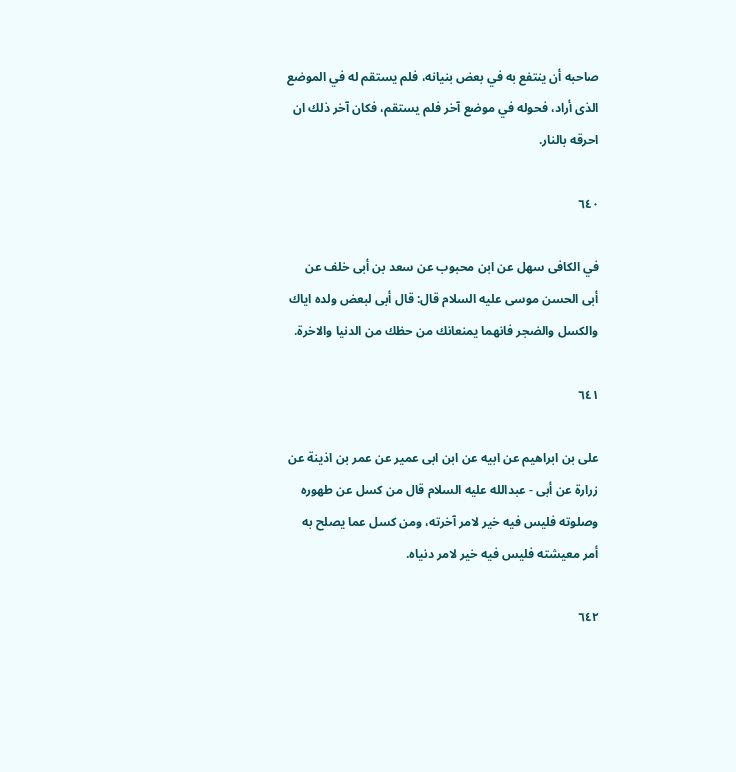صاحبه أن ينتفع به في بعض بنيانه، فلم يستقم له في الموضع الذى أراد، فحوله في موضع آخر فلم يستقم، فكان آخر ذلك ان احرقه بالنار.

٦٤٠

في الكافى سهل عن ابن محبوب عن سعد بن أبى خلف عن أبى الحسن موسى عليه السلام قال: قال أبى لبعض ولده اياك والكسل والضجر فانهما يمنعانك من حظك من الدنيا والاخرة.

٦٤١

على بن ابراهيم عن ابيه عن ابن ابى عمير عن عمر بن اذينة عن زرارة عن أبى - عبدالله عليه السلام قال من كسل عن طهوره وصلوته فليس فيه خير لامر آخرته، ومن كسل عما يصلح به أمر معيشته فليس فيه خير لامر دنياه.

٦٤٢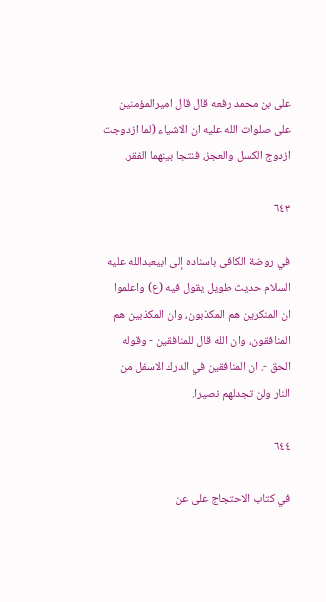على بن محمد رفعه قال قال اميرالمؤمنين على صلوات الله عليه ان الاشياء (لما ازدوجت ازدوج الكسل والعجز، فنتجا بينهما الفقر.

٦٤٣

في روضة الكافى باسناده إلى ابيعبدالله عليه السلام حديث طويل يقول فيه (ع) واعلموا ان المنكرين هم المكذبون، وان المكذبين هم المنافقون، وان الله قال للمنافقين - وقوله الحق -. ان المنافقين في الدرك الاسفل من النار ولن تجدلهم نصيرا.

٦٤٤

في كتاب الاحتجاج على عن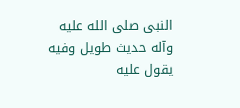النبى صلى الله عليه وآله حديث طويل وفيه يقول عليه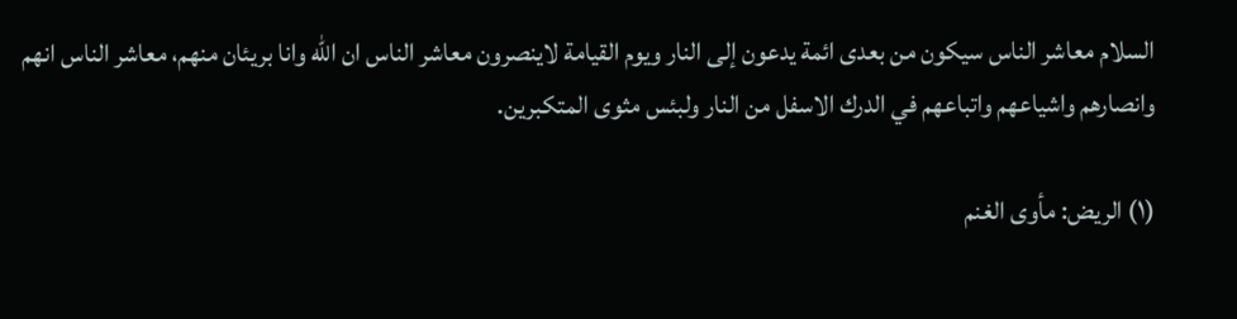السلام معاشر الناس سيكون من بعدى ائمة يدعون إلى النار ويوم القيامة لاينصرون معاشر الناس ان الله وانا بريئان منهم، معاشر الناس انهم وانصارهم واشياعهم واتباعهم في الدرك الاسفل من النار ولبئس مثوى المتكبرين.

(١) الريض: مأوى الغنم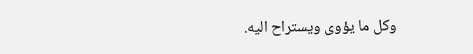وكل ما يؤوى ويستراح اليه.